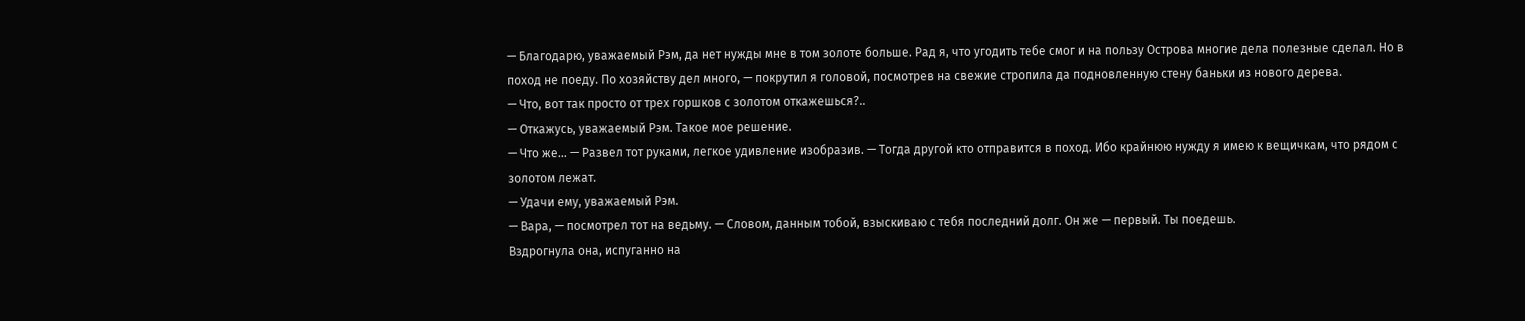— Благодарю, уважаемый Рэм, да нет нужды мне в том золоте больше. Рад я, что угодить тебе смог и на пользу Острова многие дела полезные сделал. Но в поход не поеду. По хозяйству дел много, — покрутил я головой, посмотрев на свежие стропила да подновленную стену баньки из нового дерева.
— Что, вот так просто от трех горшков с золотом откажешься?..
— Откажусь, уважаемый Рэм. Такое мое решение.
— Что же… — Развел тот руками, легкое удивление изобразив. — Тогда другой кто отправится в поход. Ибо крайнюю нужду я имею к вещичкам, что рядом с золотом лежат.
— Удачи ему, уважаемый Рэм.
— Вара, — посмотрел тот на ведьму. — Словом, данным тобой, взыскиваю с тебя последний долг. Он же — первый. Ты поедешь.
Вздрогнула она, испуганно на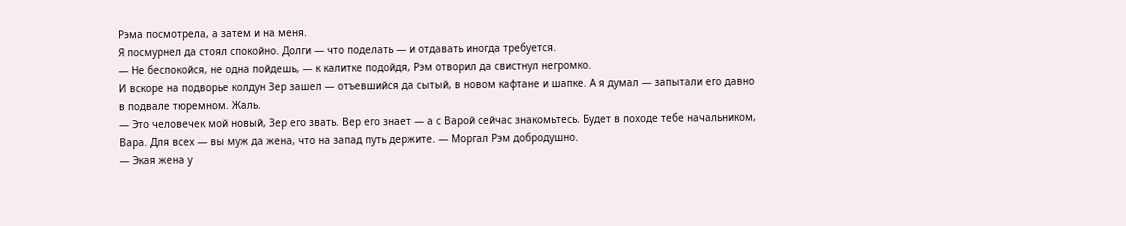Рэма посмотрела, а затем и на меня.
Я посмурнел да стоял спокойно. Долги — что поделать — и отдавать иногда требуется.
— Не беспокойся, не одна пойдешь, — к калитке подойдя, Рэм отворил да свистнул негромко.
И вскоре на подворье колдун Зер зашел — отъевшийся да сытый, в новом кафтане и шапке. А я думал — запытали его давно в подвале тюремном. Жаль.
— Это человечек мой новый, Зер его звать. Вер его знает — а с Варой сейчас знакомьтесь. Будет в походе тебе начальником, Вара. Для всех — вы муж да жена, что на запад путь держите. — Моргал Рэм добродушно.
— Экая жена у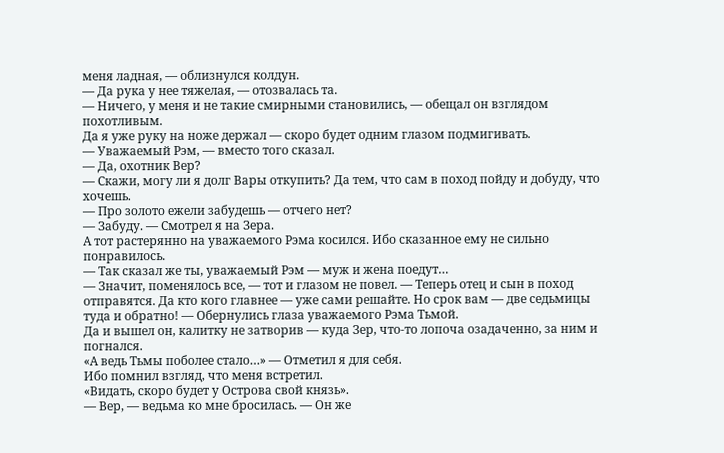меня ладная, — облизнулся колдун.
— Да рука у нее тяжелая, — отозвалась та.
— Ничего, у меня и не такие смирными становились, — обещал он взглядом похотливым.
Да я уже руку на ноже держал — скоро будет одним глазом подмигивать.
— Уважаемый Рэм, — вместо того сказал.
— Да, охотник Вер?
— Скажи, могу ли я долг Вары откупить? Да тем, что сам в поход пойду и добуду, что хочешь.
— Про золото ежели забудешь — отчего нет?
— Забуду. — Смотрел я на Зера.
А тот растерянно на уважаемого Рэма косился. Ибо сказанное ему не сильно понравилось.
— Так сказал же ты, уважаемый Рэм — муж и жена поедут…
— Значит, поменялось все, — тот и глазом не повел. — Теперь отец и сын в поход отправятся. Да кто кого главнее — уже сами решайте. Но срок вам — две седьмицы туда и обратно! — Обернулись глаза уважаемого Рэма Тьмой.
Да и вышел он, калитку не затворив — куда Зер, что-то лопоча озадаченно, за ним и погнался.
«А ведь Тьмы поболее стало…» — Отметил я для себя.
Ибо помнил взгляд, что меня встретил.
«Видать, скоро будет у Острова свой князь».
— Вер, — ведьма ко мне бросилась. — Он же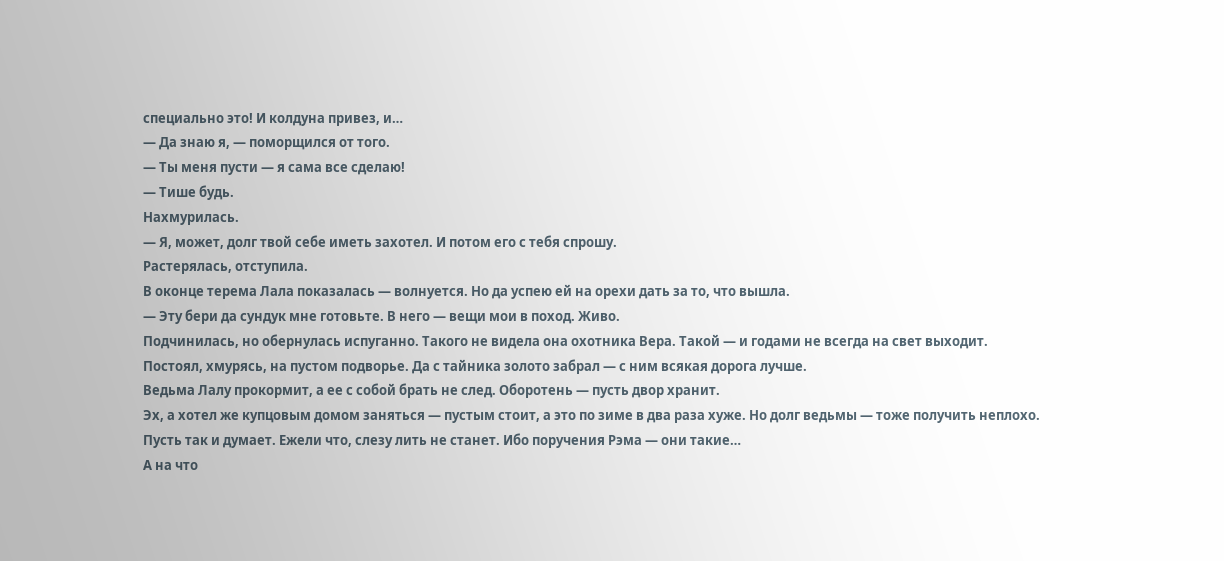специально это! И колдуна привез, и…
— Да знаю я, — поморщился от того.
— Ты меня пусти — я сама все сделаю!
— Тише будь.
Нахмурилась.
— Я, может, долг твой себе иметь захотел. И потом его с тебя спрошу.
Растерялась, отступила.
В оконце терема Лала показалась — волнуется. Но да успею ей на орехи дать за то, что вышла.
— Эту бери да сундук мне готовьте. В него — вещи мои в поход. Живо.
Подчинилась, но обернулась испуганно. Такого не видела она охотника Вера. Такой — и годами не всегда на свет выходит.
Постоял, хмурясь, на пустом подворье. Да с тайника золото забрал — с ним всякая дорога лучше.
Ведьма Лалу прокормит, а ее с собой брать не след. Оборотень — пусть двор хранит.
Эх, а хотел же купцовым домом заняться — пустым стоит, а это по зиме в два раза хуже. Но долг ведьмы — тоже получить неплохо.
Пусть так и думает. Ежели что, слезу лить не станет. Ибо поручения Рэма — они такие…
А на что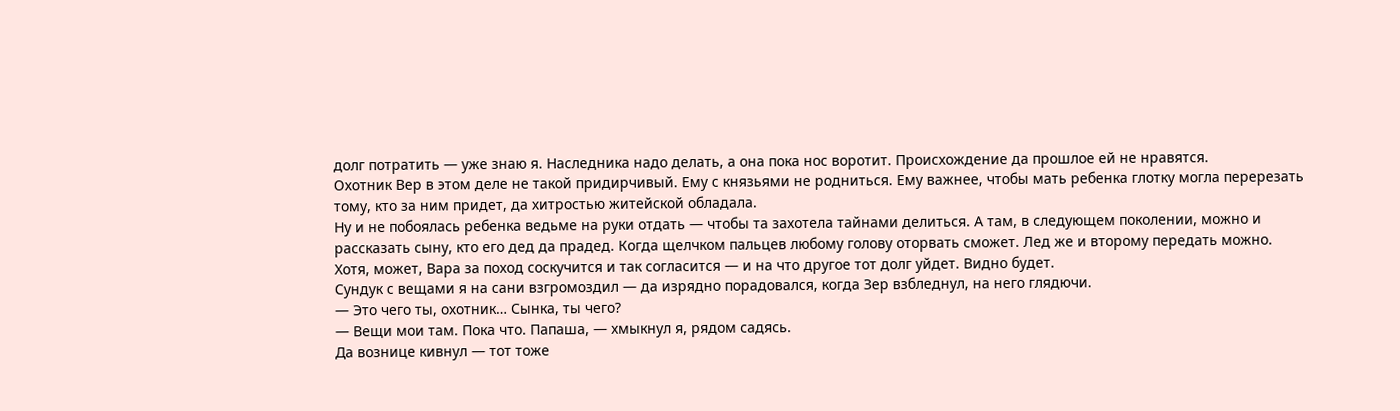долг потратить — уже знаю я. Наследника надо делать, а она пока нос воротит. Происхождение да прошлое ей не нравятся.
Охотник Вер в этом деле не такой придирчивый. Ему с князьями не родниться. Ему важнее, чтобы мать ребенка глотку могла перерезать тому, кто за ним придет, да хитростью житейской обладала.
Ну и не побоялась ребенка ведьме на руки отдать — чтобы та захотела тайнами делиться. А там, в следующем поколении, можно и рассказать сыну, кто его дед да прадед. Когда щелчком пальцев любому голову оторвать сможет. Лед же и второму передать можно.
Хотя, может, Вара за поход соскучится и так согласится — и на что другое тот долг уйдет. Видно будет.
Сундук с вещами я на сани взгромоздил — да изрядно порадовался, когда Зер взбледнул, на него глядючи.
— Это чего ты, охотник… Сынка, ты чего?
— Вещи мои там. Пока что. Папаша, — хмыкнул я, рядом садясь.
Да вознице кивнул — тот тоже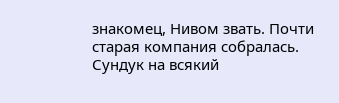знакомец, Нивом звать. Почти старая компания собралась.
Сундук на всякий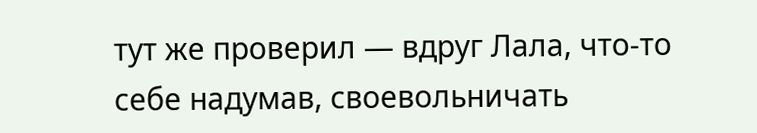тут же проверил — вдруг Лала, что-то себе надумав, своевольничать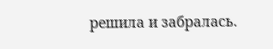решила и забралась.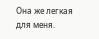Она же легкая для меня.